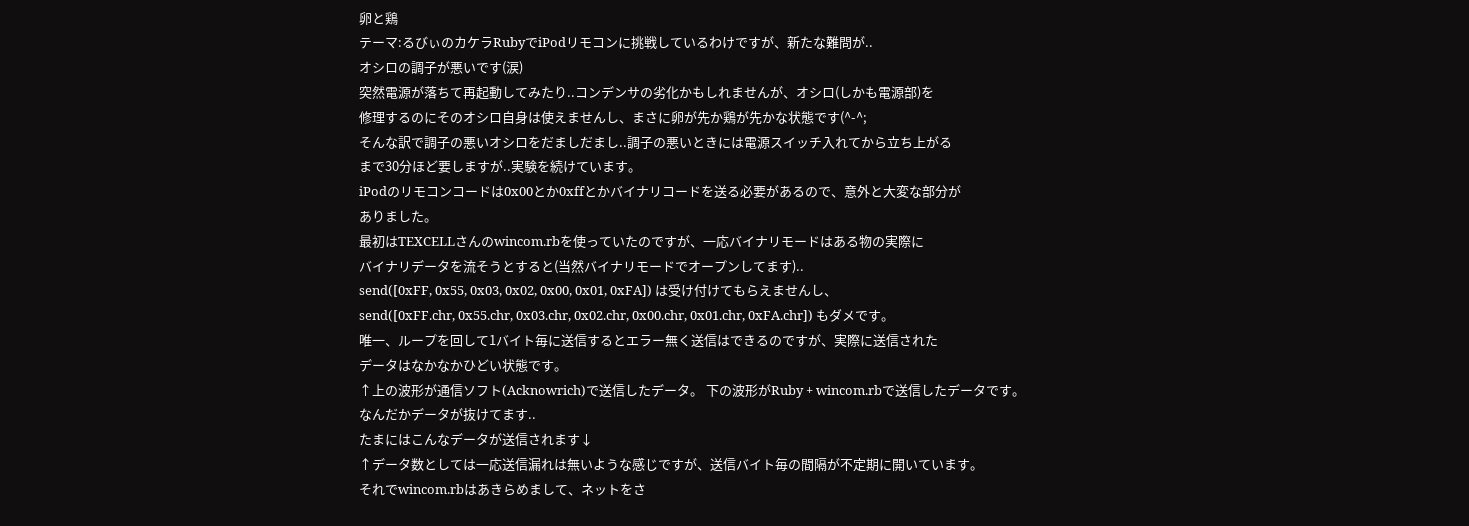卵と鶏
テーマ:るびぃのカケラRubyでiPodリモコンに挑戦しているわけですが、新たな難問が..
オシロの調子が悪いです(涙)
突然電源が落ちて再起動してみたり..コンデンサの劣化かもしれませんが、オシロ(しかも電源部)を
修理するのにそのオシロ自身は使えませんし、まさに卵が先か鶏が先かな状態です(^-^;
そんな訳で調子の悪いオシロをだましだまし..調子の悪いときには電源スイッチ入れてから立ち上がる
まで30分ほど要しますが..実験を続けています。
iPodのリモコンコードは0x00とか0xffとかバイナリコードを送る必要があるので、意外と大変な部分が
ありました。
最初はTEXCELLさんのwincom.rbを使っていたのですが、一応バイナリモードはある物の実際に
バイナリデータを流そうとすると(当然バイナリモードでオープンしてます)..
send([0xFF, 0x55, 0x03, 0x02, 0x00, 0x01, 0xFA]) は受け付けてもらえませんし、
send([0xFF.chr, 0x55.chr, 0x03.chr, 0x02.chr, 0x00.chr, 0x01.chr, 0xFA.chr]) もダメです。
唯一、ループを回して1バイト毎に送信するとエラー無く送信はできるのですが、実際に送信された
データはなかなかひどい状態です。
↑上の波形が通信ソフト(Acknowrich)で送信したデータ。 下の波形がRuby + wincom.rbで送信したデータです。
なんだかデータが抜けてます..
たまにはこんなデータが送信されます↓
↑データ数としては一応送信漏れは無いような感じですが、送信バイト毎の間隔が不定期に開いています。
それでwincom.rbはあきらめまして、ネットをさ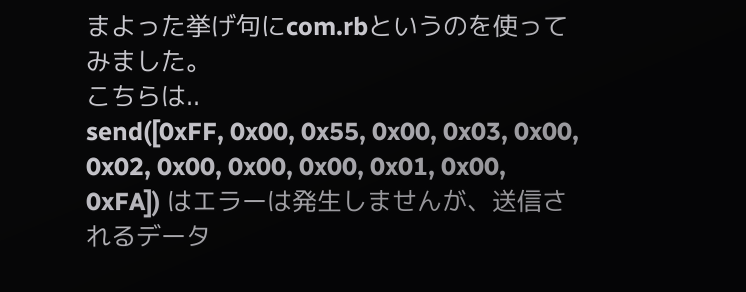まよった挙げ句にcom.rbというのを使ってみました。
こちらは..
send([0xFF, 0x00, 0x55, 0x00, 0x03, 0x00, 0x02, 0x00, 0x00, 0x00, 0x01, 0x00, 0xFA]) はエラーは発生しませんが、送信されるデータ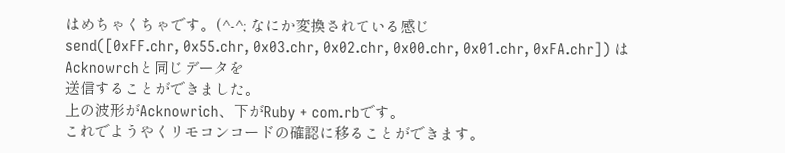はめちゃくちゃです。(^-^; なにか変換されている感じ
send([0xFF.chr, 0x55.chr, 0x03.chr, 0x02.chr, 0x00.chr, 0x01.chr, 0xFA.chr]) はAcknowrchと同じデータを
送信することができました。
上の波形がAcknowrich、下がRuby + com.rbです。
これでようやくリモコンコードの確認に移ることができます。